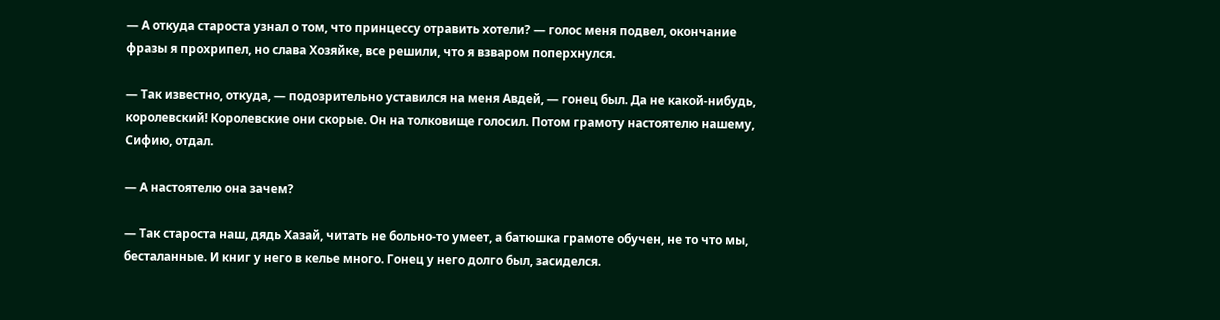— А откуда староста узнал о том, что принцессу отравить хотели? — голос меня подвел, окончание фразы я прохрипел, но слава Хозяйке, все решили, что я взваром поперхнулся.

— Так известно, откуда, — подозрительно уставился на меня Авдей, — гонец был. Да не какой-нибудь, королевский! Королевские они скорые. Он на толковище голосил. Потом грамоту настоятелю нашему, Сифию, отдал.

— А настоятелю она зачем?

— Так староста наш, дядь Хазай, читать не больно-то умеет, а батюшка грамоте обучен, не то что мы, бесталанные. И книг у него в келье много. Гонец у него долго был, засиделся.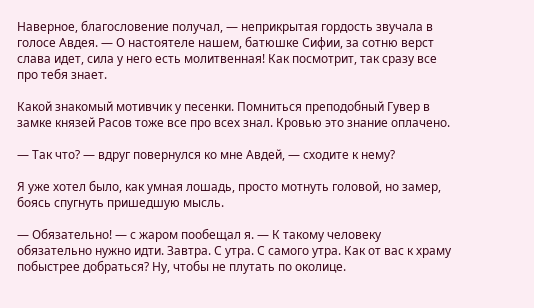Наверное, благословение получал, — неприкрытая гордость звучала в голосе Авдея. — О настоятеле нашем, батюшке Сифии, за сотню верст слава идет, сила у него есть молитвенная! Как посмотрит, так сразу все про тебя знает.

Какой знакомый мотивчик у песенки. Помниться преподобный Гувер в замке князей Расов тоже все про всех знал. Кровью это знание оплачено.

— Так что? — вдруг повернулся ко мне Авдей, — сходите к нему?

Я уже хотел было, как умная лошадь, просто мотнуть головой, но замер, боясь спугнуть пришедшую мысль.

— Обязательно! — с жаром пообещал я. — К такому человеку обязательно нужно идти. Завтра. С утра. С самого утра. Как от вас к храму побыстрее добраться? Ну, чтобы не плутать по околице.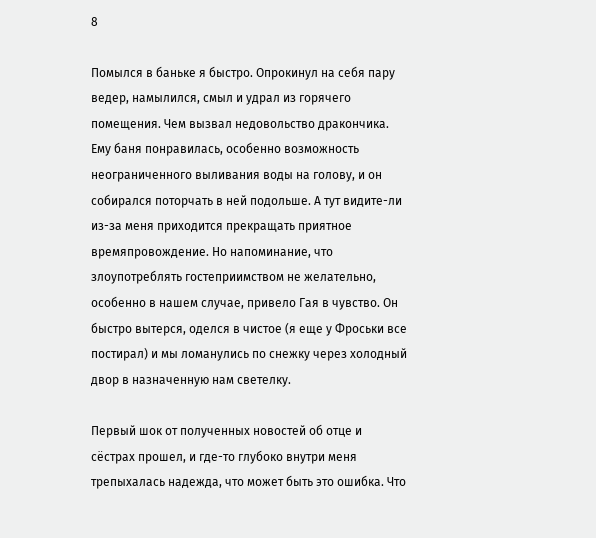8

Помылся в баньке я быстро. Опрокинул на себя пару ведер, намылился, смыл и удрал из горячего помещения. Чем вызвал недовольство дракончика. Ему баня понравилась, особенно возможность неограниченного выливания воды на голову, и он собирался поторчать в ней подольше. А тут видите-ли из-за меня приходится прекращать приятное времяпровождение. Но напоминание, что злоупотреблять гостеприимством не желательно, особенно в нашем случае, привело Гая в чувство. Он быстро вытерся, оделся в чистое (я еще у Фроськи все постирал) и мы ломанулись по снежку через холодный двор в назначенную нам светелку.

Первый шок от полученных новостей об отце и сёстрах прошел, и где-то глубоко внутри меня трепыхалась надежда, что может быть это ошибка. Что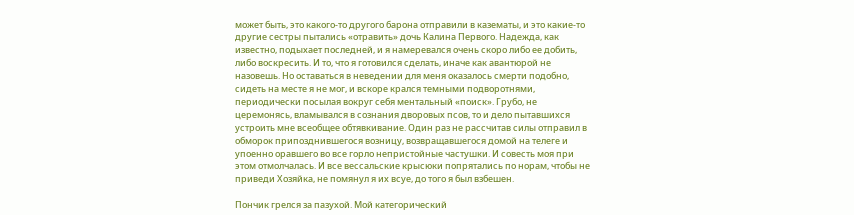может быть, это какого-то другого барона отправили в казематы, и это какие-то другие сестры пытались «отравить» дочь Калина Первого. Надежда, как известно, подыхает последней, и я намеревался очень скоро либо ее добить, либо воскресить. И то, что я готовился сделать, иначе как авантюрой не назовешь. Но оставаться в неведении для меня оказалось смерти подобно, сидеть на месте я не мог, и вскоре крался темными подворотнями, периодически посылая вокруг себя ментальный «поиск». Грубо, не церемонясь, вламывался в сознания дворовых псов, то и дело пытавшихся устроить мне всеобщее обтявкивание. Один раз не рассчитав силы отправил в обморок припозднившегося возницу, возвращавшегося домой на телеге и упоенно оравшего во все горло непристойные частушки. И совесть моя при этом отмолчалась. И все вессальские крысюки попрятались по норам, чтобы не приведи Хозяйка, не помянул я их всуе, до того я был взбешен.

Пончик грелся за пазухой. Мой категорический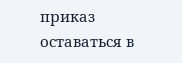приказ оставаться в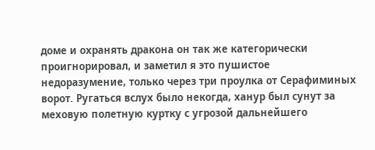доме и охранять дракона он так же категорически проигнорировал, и заметил я это пушистое недоразумение, только через три проулка от Серафиминых ворот. Ругаться вслух было некогда, ханур был сунут за меховую полетную куртку с угрозой дальнейшего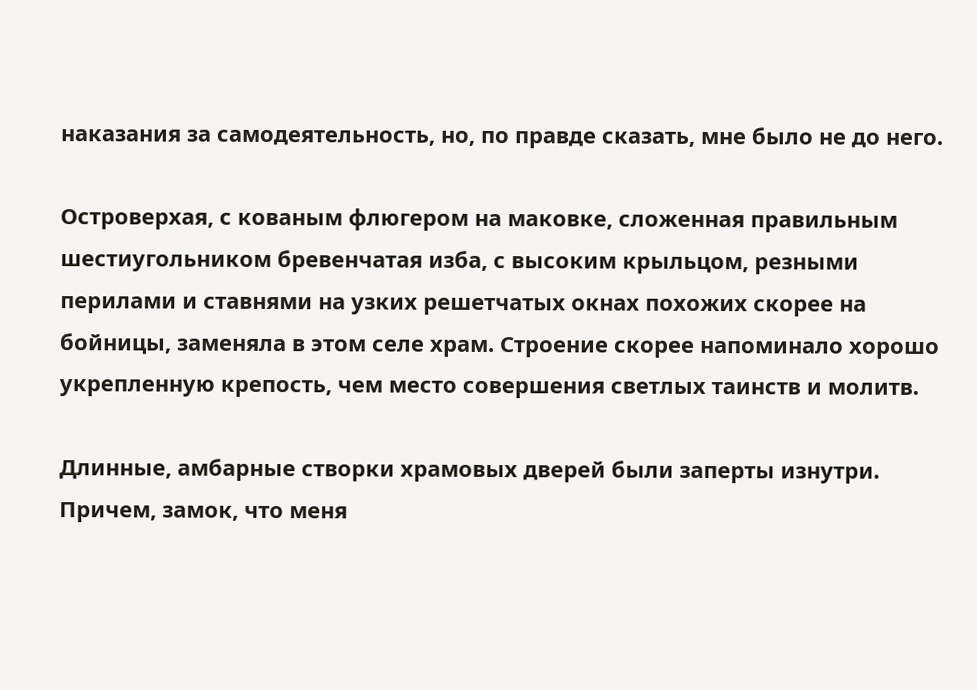наказания за самодеятельность, но, по правде сказать, мне было не до него.

Островерхая, с кованым флюгером на маковке, сложенная правильным шестиугольником бревенчатая изба, с высоким крыльцом, резными перилами и ставнями на узких решетчатых окнах похожих скорее на бойницы, заменяла в этом селе храм. Строение скорее напоминало хорошо укрепленную крепость, чем место совершения светлых таинств и молитв.

Длинные, амбарные створки храмовых дверей были заперты изнутри. Причем, замок, что меня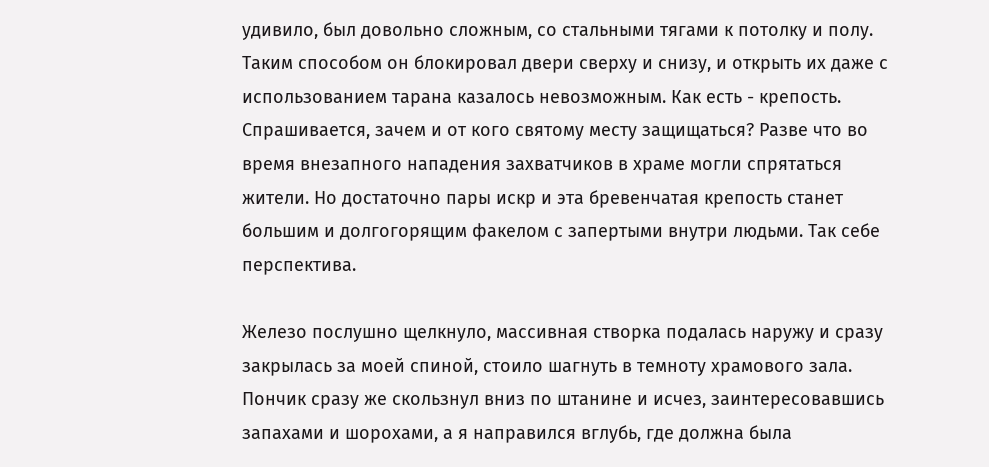удивило, был довольно сложным, со стальными тягами к потолку и полу. Таким способом он блокировал двери сверху и снизу, и открыть их даже с использованием тарана казалось невозможным. Как есть - крепость. Спрашивается, зачем и от кого святому месту защищаться? Разве что во время внезапного нападения захватчиков в храме могли спрятаться жители. Но достаточно пары искр и эта бревенчатая крепость станет большим и долгогорящим факелом с запертыми внутри людьми. Так себе перспектива.

Железо послушно щелкнуло, массивная створка подалась наружу и сразу закрылась за моей спиной, стоило шагнуть в темноту храмового зала. Пончик сразу же скользнул вниз по штанине и исчез, заинтересовавшись запахами и шорохами, а я направился вглубь, где должна была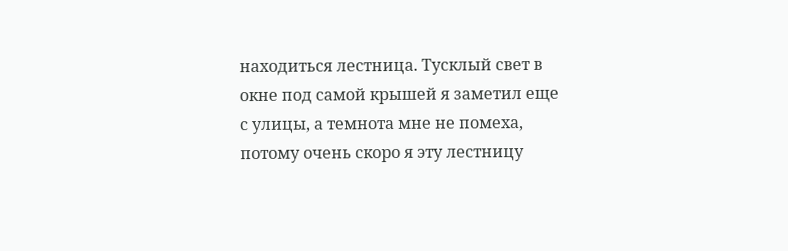находиться лестница. Тусклый свет в окне под самой крышей я заметил еще с улицы, а темнота мне не помеха, потому очень скоро я эту лестницу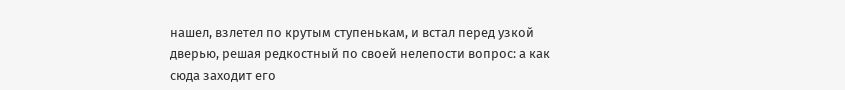нашел, взлетел по крутым ступенькам, и встал перед узкой дверью, решая редкостный по своей нелепости вопрос: а как сюда заходит его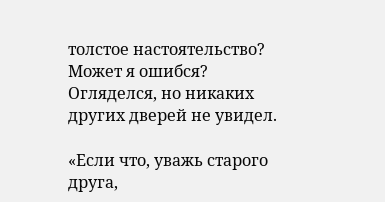толстое настоятельство? Может я ошибся? Огляделся, но никаких других дверей не увидел.

«Если что, уважь старого друга,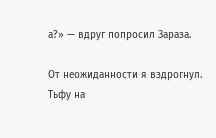а?» — вдруг попросил Зараза.

От неожиданности я вздрогнул. Тьфу на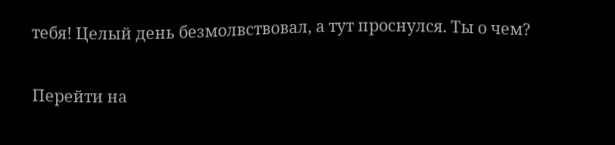тебя! Целый день безмолвствовал, а тут проснулся. Ты о чем?

Перейти на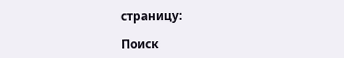страницу:

Поиск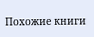Похожие книги